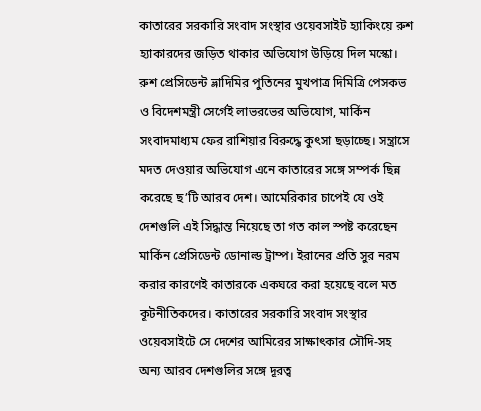কাতারের সরকারি সংবাদ সংস্থার ওয়েবসাইট হ্যাকিংয়ে রুশ হ্যাকারদের জড়িত থাকার অভিযোগ উড়িয়ে দিল মস্কো। রুশ প্রেসিডেন্ট ভ্লাদিমির পুতিনের মুখপাত্র দিমিত্রি পেসকভ ও বিদেশমন্ত্রী সের্গেই লাভরভের অভিযোগ, মার্কিন সংবাদমাধ্যম ফের রাশিয়ার বিরুদ্ধে কুৎসা ছড়াচ্ছে। সন্ত্রাসে মদত দেওয়ার অভিযোগ এনে কাতারের সঙ্গে সম্পর্ক ছিন্ন করেছে ছ’টি আরব দেশ। আমেরিকার চাপেই যে ওই দেশগুলি এই সিদ্ধান্ত নিয়েছে তা গত কাল স্পষ্ট করেছেন মার্কিন প্রেসিডেন্ট ডোনাল্ড ট্রাম্প। ইরানের প্রতি সুর নরম করার কারণেই কাতারকে একঘরে করা হয়েছে বলে মত কূটনীতিকদের। কাতারের সরকারি সংবাদ সংস্থার ওয়েবসাইটে সে দেশের আমিরের সাক্ষাৎকার সৌদি-সহ অন্য আরব দেশগুলির সঙ্গে দূরত্ব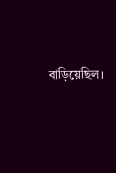বাড়িয়েছিল।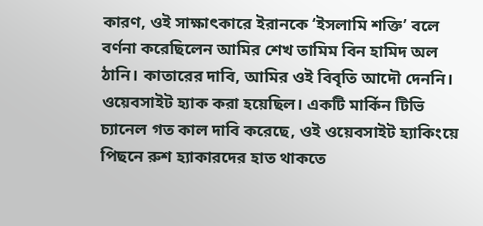কারণ, ওই সাক্ষাৎকারে ইরানকে ‘ইসলামি শক্তি’ বলে বর্ণনা করেছিলেন আমির শেখ তামিম বিন হামিদ অল ঠানি। কাতারের দাবি, আমির ওই বিবৃতি আদৌ দেননি। ওয়েবসাইট হ্যাক করা হয়েছিল। একটি মার্কিন টিভি চ্যানেল গত কাল দাবি করেছে, ওই ওয়েবসাইট হ্যাকিংয়ে পিছনে রুশ হ্যাকারদের হাত থাকতে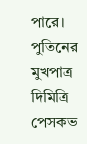পারে। পুতিনের মুখপাত্র দিমিত্রি পেসকভ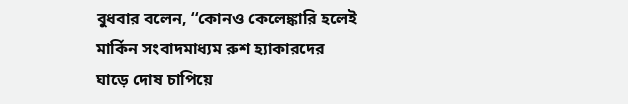বুধবার বলেন, ‘‘কোনও কেলেঙ্কারি হলেই মার্কিন সংবাদমাধ্যম রুশ হ্যাকারদের ঘাড়ে দোষ চাপিয়ে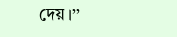দেয়।’’